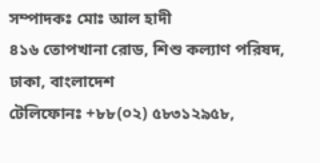সম্পাদকঃ মোঃ আল হাদী
৪১৬ তোপখানা রোড, শিশু কল্যাণ পরিষদ, ঢাকা, বাংলাদেশ
টেলিফোনঃ +৮৮(০২) ৫৮৩১২৯৫৮,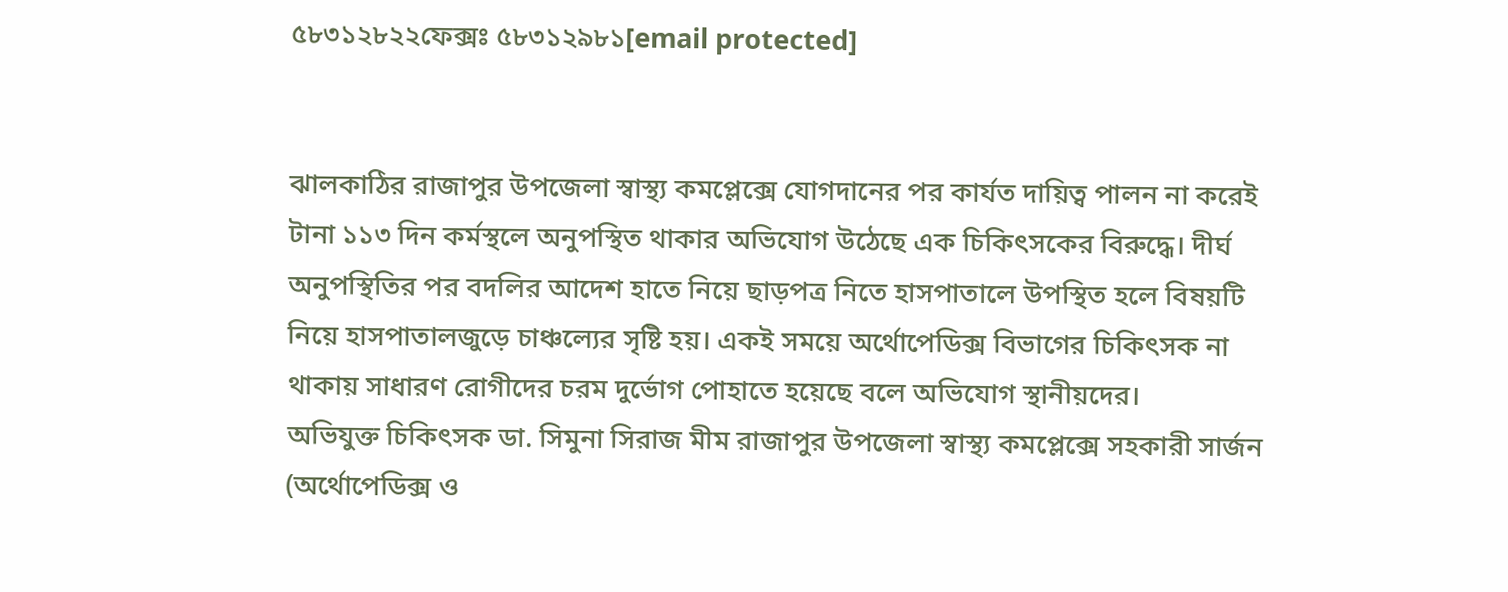৫৮৩১২৮২২ফেক্সঃ ৫৮৩১২৯৮১[email protected]


ঝালকাঠির রাজাপুর উপজেলা স্বাস্থ্য কমপ্লেক্সে যোগদানের পর কার্যত দায়িত্ব পালন না করেই টানা ১১৩ দিন কর্মস্থলে অনুপস্থিত থাকার অভিযোগ উঠেছে এক চিকিৎসকের বিরুদ্ধে। দীর্ঘ অনুপস্থিতির পর বদলির আদেশ হাতে নিয়ে ছাড়পত্র নিতে হাসপাতালে উপস্থিত হলে বিষয়টি নিয়ে হাসপাতালজুড়ে চাঞ্চল্যের সৃষ্টি হয়। একই সময়ে অর্থোপেডিক্স বিভাগের চিকিৎসক না থাকায় সাধারণ রোগীদের চরম দুর্ভোগ পোহাতে হয়েছে বলে অভিযোগ স্থানীয়দের।
অভিযুক্ত চিকিৎসক ডা. সিমুনা সিরাজ মীম রাজাপুর উপজেলা স্বাস্থ্য কমপ্লেক্সে সহকারী সার্জন (অর্থোপেডিক্স ও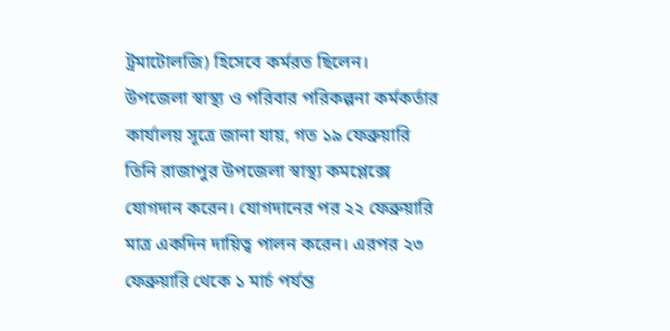ট্রমাটোলজি) হিসেবে কর্মরত ছিলেন।
উপজেলা স্বাস্থ্য ও পরিবার পরিকল্পনা কর্মকর্তার কার্যালয় সূত্রে জানা যায়, গত ১৯ ফেব্রুয়ারি তিনি রাজাপুর উপজেলা স্বাস্থ্য কমপ্লেক্সে যোগদান করেন। যোগদানের পর ২২ ফেব্রুয়ারি মাত্র একদিন দায়িত্ব পালন করেন। এরপর ২৩ ফেব্রুয়ারি থেকে ১ মার্চ পর্যন্ত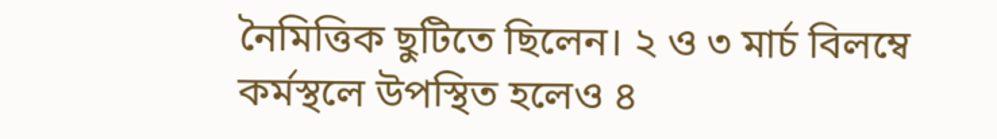নৈমিত্তিক ছুটিতে ছিলেন। ২ ও ৩ মার্চ বিলম্বে কর্মস্থলে উপস্থিত হলেও ৪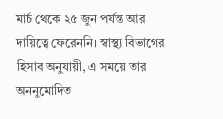মার্চ থেকে ২৫ জুন পর্যন্ত আর দায়িত্বে ফেরেননি। স্বাস্থ্য বিভাগের হিসাব অনুযায়ী, এ সময়ে তার অননুমোদিত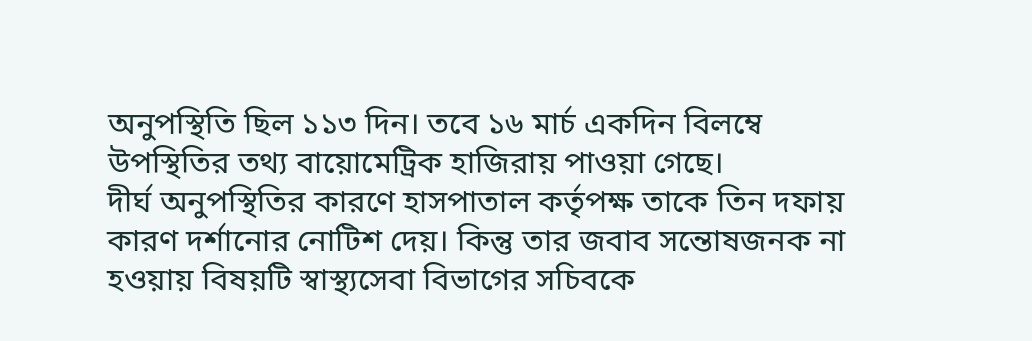অনুপস্থিতি ছিল ১১৩ দিন। তবে ১৬ মার্চ একদিন বিলম্বে উপস্থিতির তথ্য বায়োমেট্রিক হাজিরায় পাওয়া গেছে।
দীর্ঘ অনুপস্থিতির কারণে হাসপাতাল কর্তৃপক্ষ তাকে তিন দফায় কারণ দর্শানোর নোটিশ দেয়। কিন্তু তার জবাব সন্তোষজনক না হওয়ায় বিষয়টি স্বাস্থ্যসেবা বিভাগের সচিবকে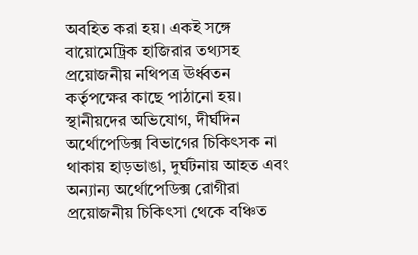অবহিত করা হয়। একই সঙ্গে বায়োমেট্রিক হাজিরার তথ্যসহ প্রয়োজনীয় নথিপত্র ঊর্ধ্বতন কর্তৃপক্ষের কাছে পাঠানো হয়।
স্থানীয়দের অভিযোগ, দীর্ঘদিন অর্থোপেডিক্স বিভাগের চিকিৎসক না থাকায় হাড়ভাঙা, দুর্ঘটনায় আহত এবং অন্যান্য অর্থোপেডিক্স রোগীরা প্রয়োজনীয় চিকিৎসা থেকে বঞ্চিত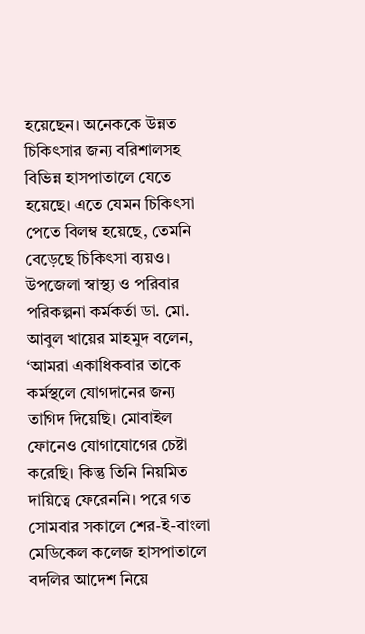হয়েছেন। অনেককে উন্নত চিকিৎসার জন্য বরিশালসহ বিভিন্ন হাসপাতালে যেতে হয়েছে। এতে যেমন চিকিৎসা পেতে বিলম্ব হয়েছে, তেমনি বেড়েছে চিকিৎসা ব্যয়ও।
উপজেলা স্বাস্থ্য ও পরিবার পরিকল্পনা কর্মকর্তা ডা. মো. আবুল খায়ের মাহমুদ বলেন, ‘আমরা একাধিকবার তাকে কর্মস্থলে যোগদানের জন্য তাগিদ দিয়েছি। মোবাইল ফোনেও যোগাযোগের চেষ্টা করেছি। কিন্তু তিনি নিয়মিত দায়িত্বে ফেরেননি। পরে গত সোমবার সকালে শের-ই-বাংলা মেডিকেল কলেজ হাসপাতালে বদলির আদেশ নিয়ে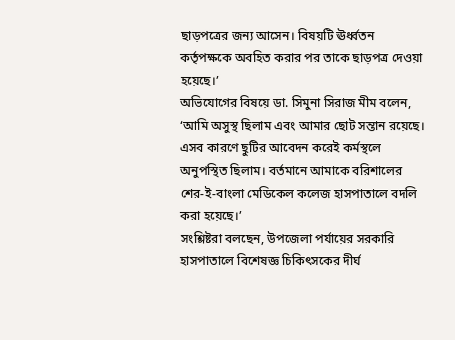ছাড়পত্রের জন্য আসেন। বিষয়টি ঊর্ধ্বতন কর্তৃপক্ষকে অবহিত করার পর তাকে ছাড়পত্র দেওয়া হয়েছে।’
অভিযোগের বিষয়ে ডা. সিমুনা সিরাজ মীম বলেন, ‘আমি অসুস্থ ছিলাম এবং আমার ছোট সন্তান রয়েছে। এসব কারণে ছুটির আবেদন করেই কর্মস্থলে অনুপস্থিত ছিলাম। বর্তমানে আমাকে বরিশালের শের-ই-বাংলা মেডিকেল কলেজ হাসপাতালে বদলি করা হয়েছে।’
সংশ্লিষ্টরা বলছেন, উপজেলা পর্যায়ের সরকারি হাসপাতালে বিশেষজ্ঞ চিকিৎসকের দীর্ঘ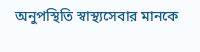অনুপস্থিতি স্বাস্থ্যসেবার মানকে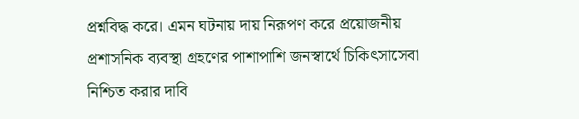প্রশ্নবিদ্ধ করে। এমন ঘটনায় দায় নিরূপণ করে প্রয়োজনীয় প্রশাসনিক ব্যবস্থা গ্রহণের পাশাপাশি জনস্বার্থে চিকিৎসাসেবা নিশ্চিত করার দাবি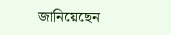জানিয়েছেন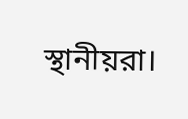স্থানীয়রা।